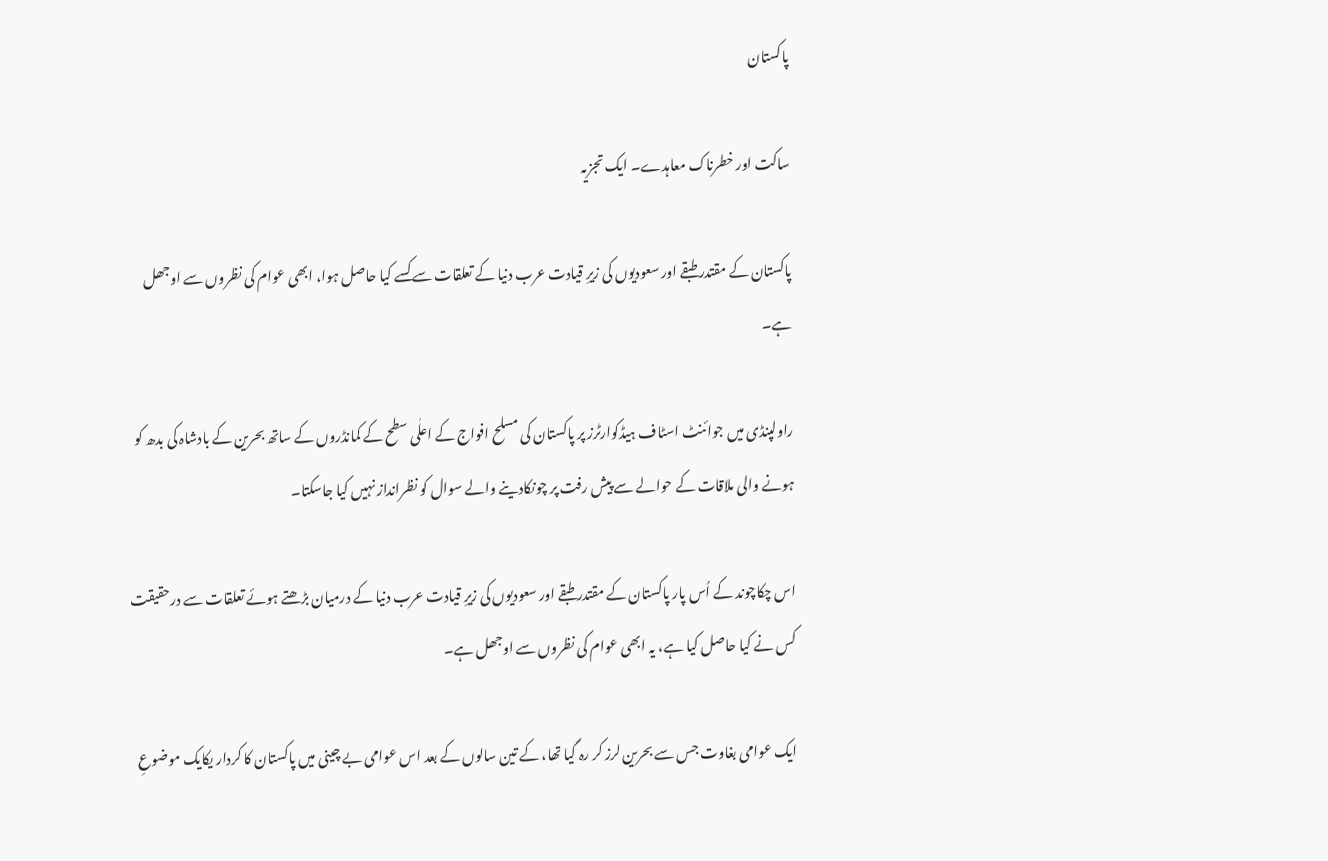پاکستان

ساکت اور خطرناک معاہدے۔ ایک تجزیہ

پاکستان کے مقتدر طبقے اور سعودیوں کی زیرِ قیادت عرب دنیا کے تعلقات سے کسے کیا حاصل ہوا، ابھی عوام کی نظروں سے اوجھل ہے۔

راولپنڈی میں جوائنٹ اسٹاف ہیڈکوارٹرز پر پاکستان کی مسلح افواج کے اعلٰی سطح کے کمانڈروں کے ساتھ بحرین کے بادشاہ کی بدھ کو ہونے والی ملاقات کے حوالے سے پیش رفت پر چونکادینے والے سوال کو نظرانداز نہیں کیا جاسکتا۔

اس چکاچوند کے اُس پار پاکستان کے مقتدر طبقے اور سعودیوں کی زیرِ قیادت عرب دنیا کے درمیان بڑھتے ہوئے تعلقات سے درحقیقت کس نے کیا حاصل کیا ہے، یہ ابھی عوام کی نظروں سے اوجھل ہے۔

ایک عوامی بغاوت جس سے بحرین لرز کر رہ گیا تھا، کے تین سالوں کے بعد اس عوامی بے چینی میں پاکستان کا کردار یکایک موضوعِ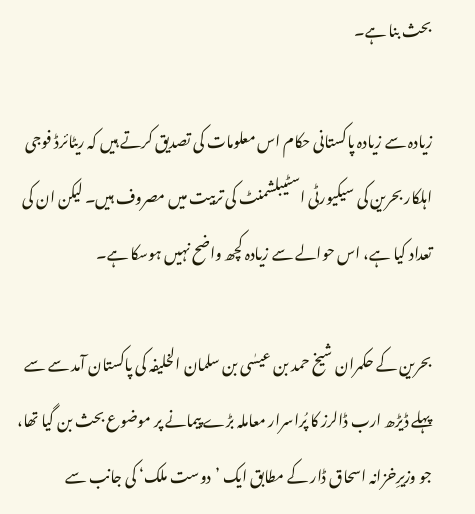بحث بنا ہے۔

زیادہ سے زیادہ پاکستانی حکام اس معلومات کی تصدیق کرتے ہیں کہ ریٹائرڈ فوجی اہلکار بحرین کی سیکیورٹی اسٹیبلشمنٹ کی تربیت میں مصروف ہیں۔ لیکن ان کی تعداد کیا ہے، اس حوالے سے زیادہ کچھ واضح نہیں ہوسکا ہے۔

بحرین کے حکمران شیخ حمد بن عیسٰی بن سلمان الخلیفہ کی پاکستان آمد سے سے پہلے ڈیڑھ ارب ڈالرز کا پُراسرار معاملہ بڑے پیمانے پر موضوع بحث بن گیا تھا، جو وزیرِخزانہ اسحاق ڈار کے مطابق ایک ’دوست ملک‘ کی جانب سے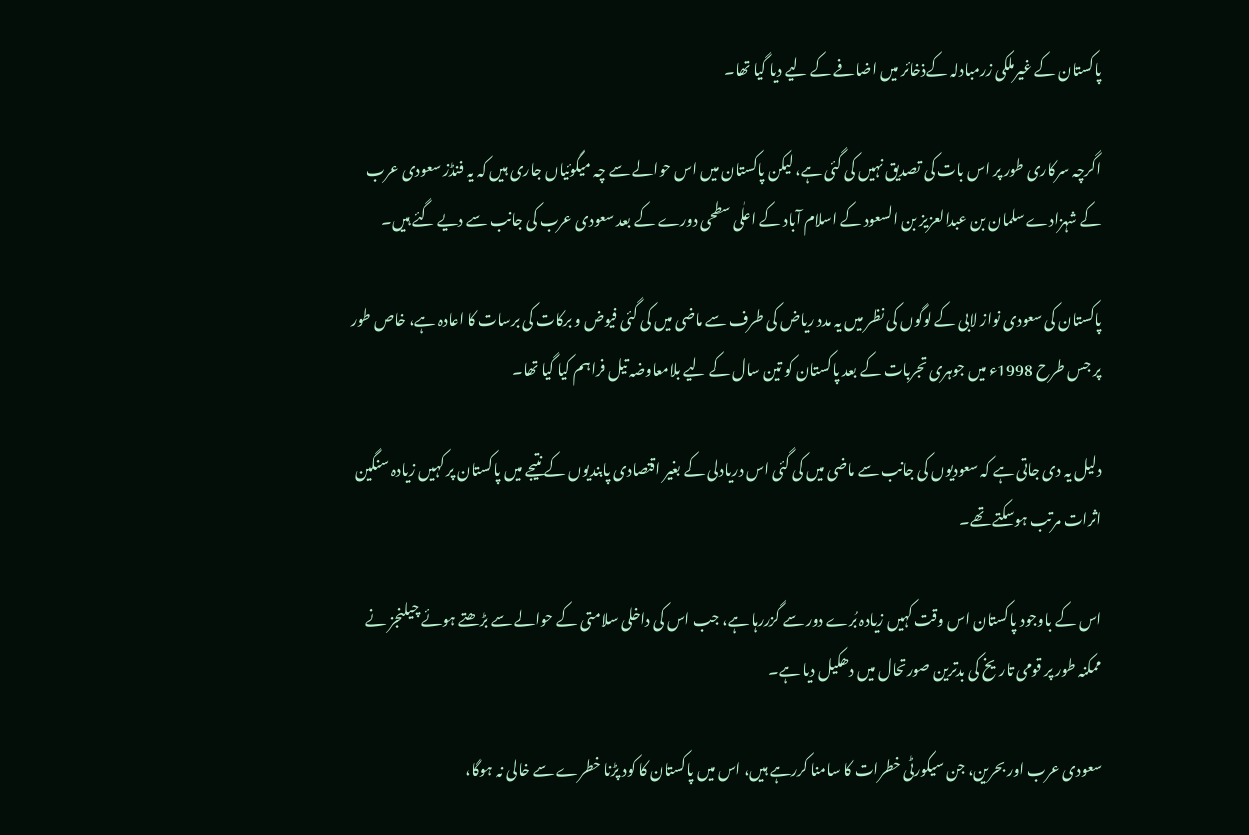پاکستان کے غیرملکی زرمبادلہ کےذخائر میں اضافے کے لیے دیا گیا تھا۔

اگرچہ سرکاری طور پر اس بات کی تصدیق نہیں کی گئی ہے، لیکن پاکستان میں اس حوالے سے چہ میگوئیاں جاری ہیں کہ یہ فنڈز سعودی عرب کے شہزادے سلمان بن عبدالعزیز بن السعود کے اسلام آباد کے اعلٰی سطحی دورے کے بعد سعودی عرب کی جانب سے دیے گئے ہیں۔

پاکستان کی سعودی نواز لابی کے لوگوں کی نظر میں یہ مدد ریاض کی طرف سے ماضی میں کی گئی فیوض و برکات کی برسات کا اعادہ ہے، خاص طور پر جس طرح 1998ء میں جوہری تجربات کے بعد پاکستان کو تین سال کے لیے بلامعاوضہ تیل فراہم کیا گیا تھا۔

دلیل یہ دی جاتی ہے کہ سعودیوں کی جانب سے ماضی میں کی گئی اس دریادلی کے بغیر اقتصادی پابندیوں کے نتیجے میں پاکستان پر کہیں زیادہ سنگین اثرات مرتب ہوسکتے تھے۔

اس کے باوجود پاکستان اس وقت کہیں زیادہ بُرے دور سے گزررہا ہے، جب اس کی داخلی سلامتی کے حوالے سے بڑھتے ہوئے چیلنجز نے ممکنہ طور پر قومی تاریخ کی بدترین صورتحال میں دھکیل دیا ہے۔

سعودی عرب اور بحرین، جن سیکورٹی خطرات کا سامنا کررہے ہیں، اس میں پاکستان کا کود پڑنا خطرے سے خالی نہ ہوگا،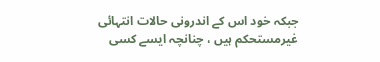جبکہ خود اس کے اندرونی حالات انتہائی غیرمستحکم ہیں ، چنانچہ ایسے کسی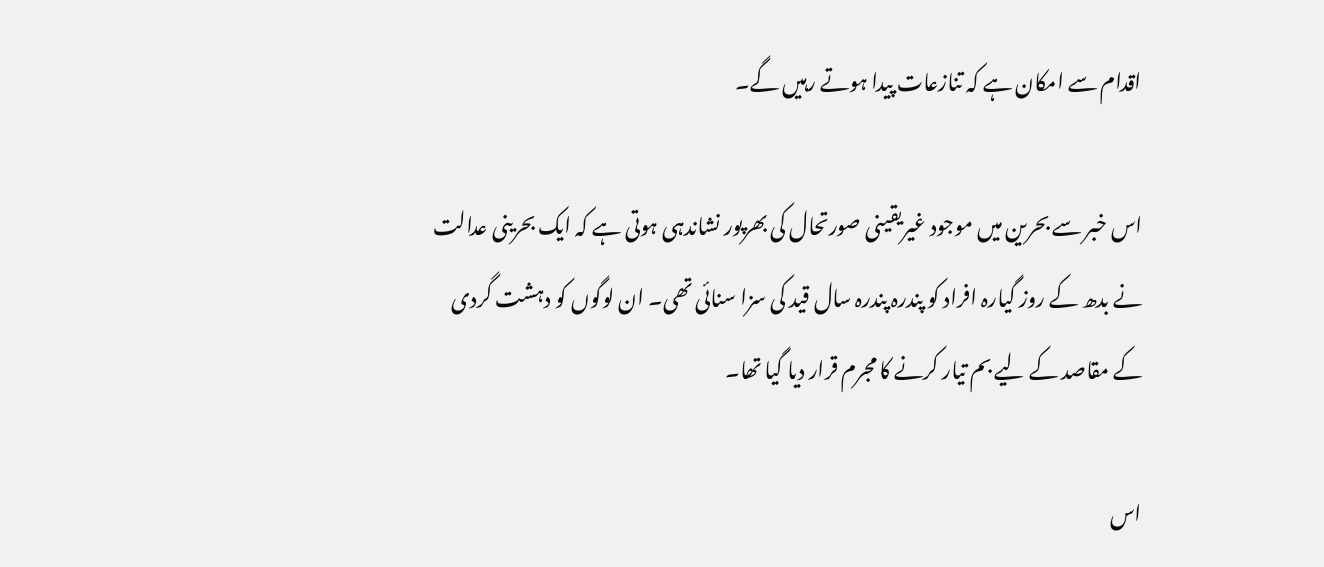اقدام سے امکان ہے کہ تنازعات پیدا ہوتے رہیں گے۔

اس خبر سے بحرین میں موجود غیریقینی صورتحال کی بھرپور نشاندہی ہوتی ہے کہ ایک بحرینی عدالت نے بدھ کے روز گیارہ افراد کو پندرہ پندرہ سال قید کی سزا سنائی تھی۔ ان لوگوں کو دہشت گردی کے مقاصد کے لیے بم تیار کرنے کا مجرم قرار دیا گیا تھا۔

اس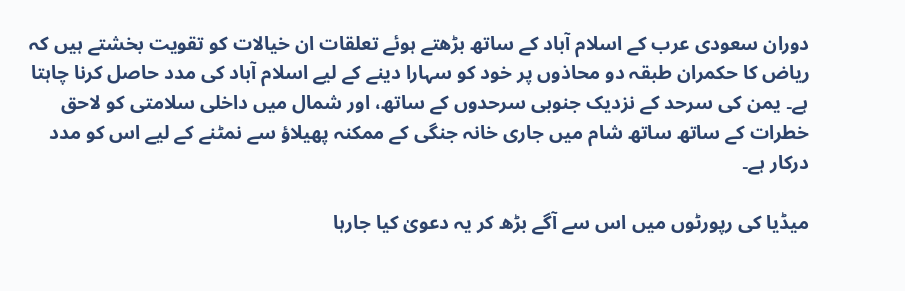دوران سعودی عرب کے اسلام آباد کے ساتھ بڑھتے ہوئے تعلقات ان خیالات کو تقویت بخشتے ہیں کہ ریاض کا حکمران طبقہ دو محاذوں پر خود کو سہارا دینے کے لیے اسلام آباد کی مدد حاصل کرنا چاہتا ہے۔ یمن کی سرحد کے نزدیک جنوبی سرحدوں کے ساتھ، اور شمال میں داخلی سلامتی کو لاحق خطرات کے ساتھ ساتھ شام میں جاری خانہ جنگی کے ممکنہ پھیلاؤ سے نمٹنے کے لیے اس کو مدد درکار ہے۔

میڈیا کی رپورٹوں میں اس سے آگے بڑھ کر یہ دعویٰ کیا جارہا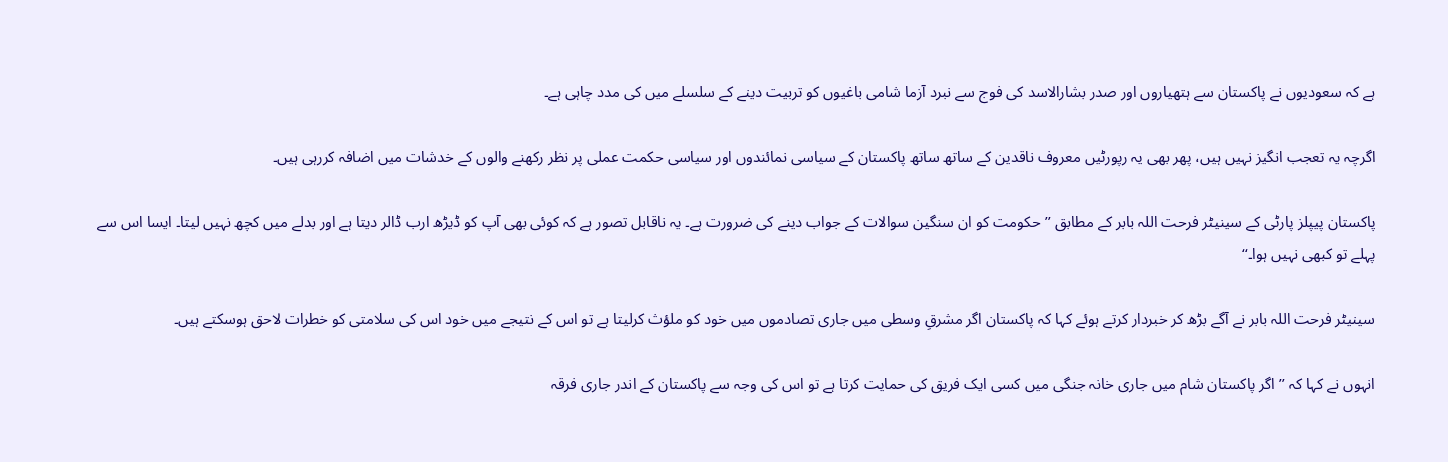ہے کہ سعودیوں نے پاکستان سے ہتھیاروں اور صدر بشارالاسد کی فوج سے نبرد آزما شامی باغیوں کو تربیت دینے کے سلسلے میں کی مدد چاہی ہے۔

اگرچہ یہ تعجب انگیز نہیں ہیں، پھر بھی یہ رپورٹیں معروف ناقدین کے ساتھ ساتھ پاکستان کے سیاسی نمائندوں اور سیاسی حکمت عملی پر نظر رکھنے والوں کے خدشات میں اضافہ کررہی ہیں۔

پاکستان پیپلز پارٹی کے سینیٹر فرحت اللہ بابر کے مطابق ’’حکومت کو ان سنگین سوالات کے جواب دینے کی ضرورت ہے۔ یہ ناقابل تصور ہے کہ کوئی بھی آپ کو ڈیڑھ ارب ڈالر دیتا ہے اور بدلے میں کچھ نہیں لیتا۔ ایسا اس سے پہلے تو کبھی نہیں ہوا۔‘‘

سینیٹر فرحت اللہ بابر نے آگے بڑھ کر خبردار کرتے ہوئے کہا کہ پاکستان اگر مشرقِ وسطی میں جاری تصادموں میں خود کو ملؤث کرلیتا ہے تو اس کے نتیجے میں خود اس کی سلامتی کو خطرات لاحق ہوسکتے ہیں۔

انہوں نے کہا کہ ’’اگر پاکستان شام میں جاری خانہ جنگی میں کسی ایک فریق کی حمایت کرتا ہے تو اس کی وجہ سے پاکستان کے اندر جاری فرقہ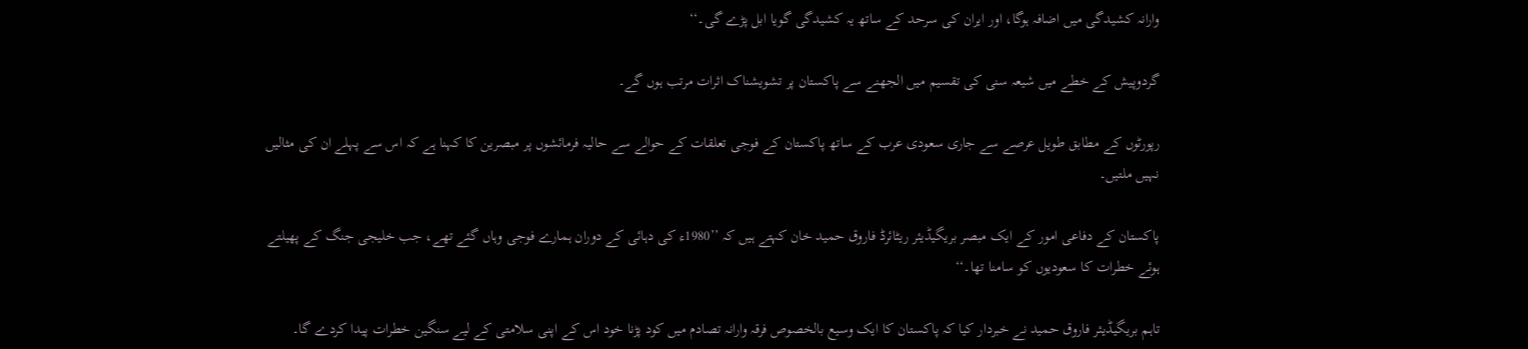وارانہ کشیدگی میں اضافہ ہوگا، اور ایران کی سرحد کے ساتھ یہ کشیدگی گویا ابل پڑے گی۔‘‘

گردوپیش کے خطے میں شیعہ سنی کی تقسیم میں الجھنے سے پاکستان پر تشویشناک اثرات مرتب ہوں گے۔

رپورٹوں کے مطابق طویل عرصے سے جاری سعودی عرب کے ساتھ پاکستان کے فوجی تعلقات کے حوالے سے حالیہ فرمائشوں پر مبصرین کا کہنا ہے کہ اس سے پہلے ان کی مثالیں نہیں ملتیں۔

پاکستان کے دفاعی امور کے ایک مبصر بریگیڈیئر ریٹائرڈ فاروق حمید خان کہتے ہیں کہ ’’1980ء کی دہائی کے دوران ہمارے فوجی وہاں گئے تھے، جب خلیجی جنگ کے پھیلتے ہوئے خطرات کا سعودیوں کو سامنا تھا۔‘‘

تاہم بریگیڈیئر فاروق حمید نے خبردار کیا کہ پاکستان کا ایک وسیع بالخصوص فرقہ وارانہ تصادم میں کود پڑنا خود اس کے اپنی سلامتی کے لیے سنگین خطرات پیدا کردے گا۔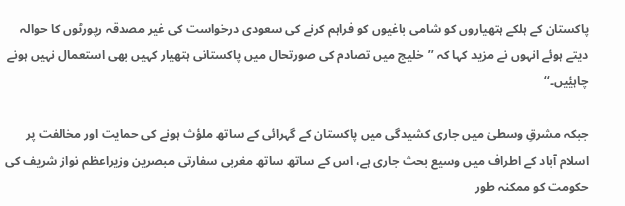پاکستان کے ہلکے ہتھیاروں کو شامی باغیوں کو فراہم کرنے کی سعودی درخواست کی غیر مصدقہ رپورٹوں کا حوالہ دیتے ہوئے انہوں نے مزید کہا کہ ’’خلیج میں تصادم کی صورتحال میں پاکستانی ہتھیار کہیں بھی استعمال نہیں ہونے چاہیٔیں۔‘‘

جبکہ مشرقِ وسطیٰ میں جاری کشیدگی میں پاکستان کے گہرائی کے ساتھ ملؤث ہونے کی حمایت اور مخالفت پر اسلام آباد کے اطراف میں وسیع بحث جاری ہے، اس کے ساتھ ساتھ مغربی سفارتی مبصرین وزیراعظم نواز شریف کی حکومت کو ممکنہ طور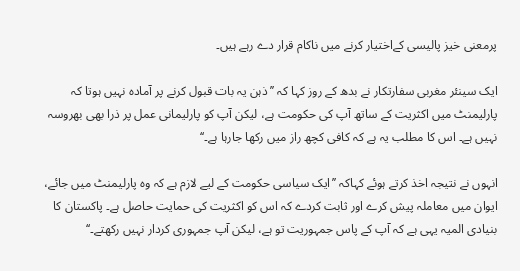پرمعنی خیز پالیسی کےاختیار کرنے میں ناکام قرار دے رہے ہیں۔

ایک سینئر مغربی سفارتکار نے بدھ کے روز کہا کہ ’’ذہن یہ بات قبول کرنے پر آمادہ نہیں ہوتا کہ پارلیمنٹ میں اکثریت کے ساتھ آپ کی حکومت ہے، لیکن آپ کو پارلیمانی عمل پر ذرا بھی بھروسہ نہیں ہے۔ اس کا مطلب یہ ہے کہ کافی کچھ راز میں رکھا جارہا ہے۔‘‘

انہوں نے نتیجہ اخذ کرتے ہوئے کہاکہ ’’ایک سیاسی حکومت کے لیے لازم ہے کہ وہ پارلیمنٹ میں جائے، ایوان میں معاملہ پیش کرے اور ثابت کردے کہ اس کو اکثریت کی حمایت حاصل ہے۔ پاکستان کا بنیادی المیہ یہی ہے کہ آپ کے پاس جمہوریت تو ہے، لیکن آپ جمہوری کردار نہیں رکھتے۔‘‘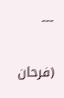---

(فرحان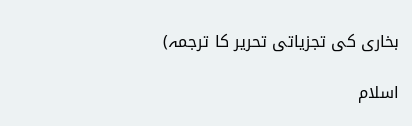بخاری کی تجزیاتی تحریر کا ترجمہ)

اسلام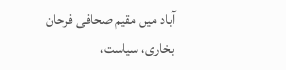آباد میں مقیم صحافی فرحان بخاری، سیاست،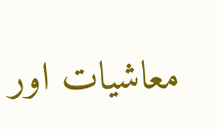معاشیات اور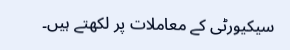سیکیورٹی کے معاملات پر لکھتے ہیں۔